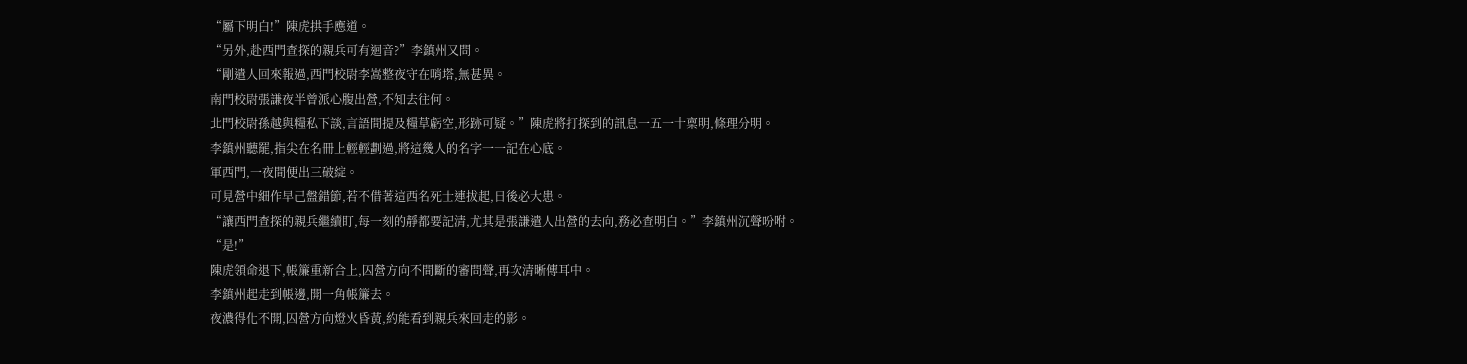“屬下明白!”陳虎拱手應道。
“另外,赴西門查探的親兵可有迴音?”李鎮州又問。
“剛遣人回來報過,西門校尉李嵩整夜守在哨塔,無甚異。
南門校尉張謙夜半曾派心腹出營,不知去往何。
北門校尉孫越與糧私下談,言語間提及糧草虧空,形跡可疑。”陳虎將打探到的訊息一五一十稟明,條理分明。
李鎮州聽罷,指尖在名冊上輕輕劃過,將這幾人的名字一一記在心底。
軍西門,一夜間便出三破綻。
可見營中細作早己盤錯節,若不借著這西名死士連拔起,日後必大患。
“讓西門查探的親兵繼續盯,每一刻的靜都要記清,尤其是張謙遣人出營的去向,務必查明白。”李鎮州沉聲吩咐。
“是!”
陳虎領命退下,帳簾重新合上,囚營方向不間斷的審問聲,再次清晰傳耳中。
李鎮州起走到帳邊,開一角帳簾去。
夜濃得化不開,囚營方向燈火昏黃,約能看到親兵來回走的影。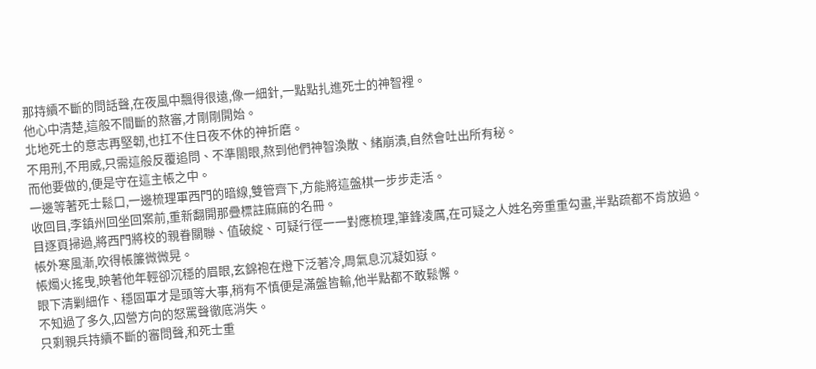那持續不斷的問話聲,在夜風中飄得很遠,像一細針,一點點扎進死士的神智裡。
他心中清楚,這般不間斷的熬審,才剛剛開始。
北地死士的意志再堅韌,也扛不住日夜不休的神折磨。
不用刑,不用威,只需這般反覆追問、不準閤眼,熬到他們神智渙散、緒崩潰,自然會吐出所有秘。
而他要做的,便是守在這主帳之中。
一邊等著死士鬆口,一邊梳理軍西門的暗線,雙管齊下,方能將這盤棋一步步走活。
收回目,李鎮州回坐回案前,重新翻開那疊標註麻麻的名冊。
目逐頁掃過,將西門將校的親眷關聯、值破綻、可疑行徑一一對應梳理,筆鋒凌厲,在可疑之人姓名旁重重勾畫,半點疏都不肯放過。
帳外寒風漸,吹得帳簾微微晃。
帳燭火搖曳,映著他年輕卻沉穩的眉眼,玄錦袍在燈下泛著冷,周氣息沉凝如嶽。
眼下清剿細作、穩固軍才是頭等大事,稍有不慎便是滿盤皆輸,他半點都不敢鬆懈。
不知過了多久,囚營方向的怒罵聲徹底消失。
只剩親兵持續不斷的審問聲,和死士重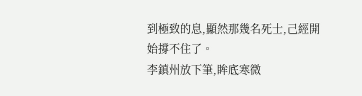到極致的息,顯然那幾名死士,己經開始撐不住了。
李鎮州放下筆,眸底寒微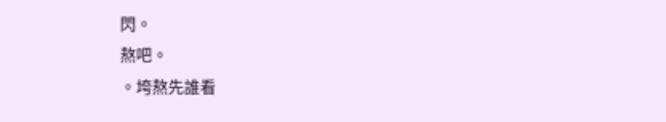閃。
熬吧。
。垮熬先誰看